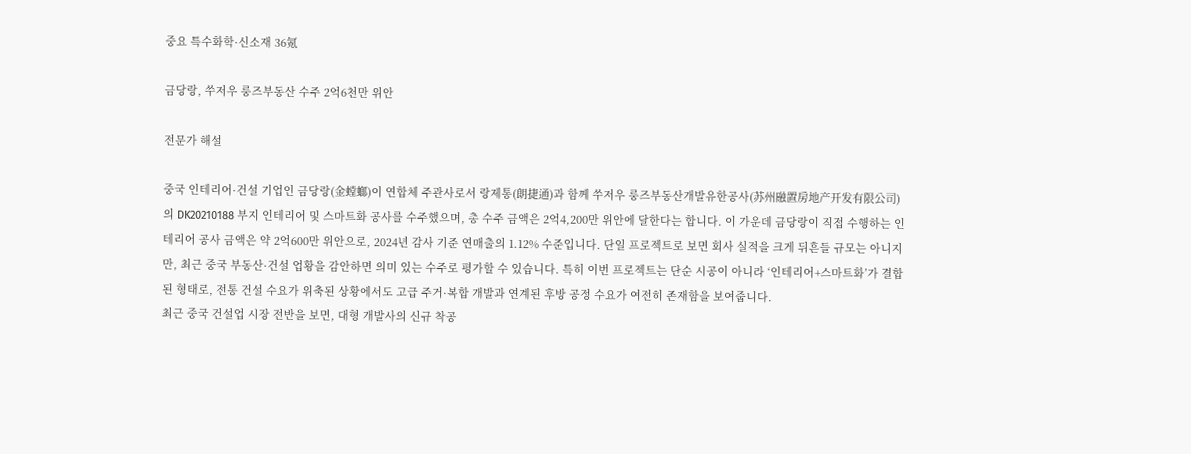중요 특수화학·신소재 36氪

금당랑, 쑤저우 룽즈부동산 수주 2억6천만 위안

전문가 해설

중국 인테리어·건설 기업인 금당랑(金螳螂)이 연합체 주관사로서 랑제통(朗捷通)과 함께 쑤저우 룽즈부동산개발유한공사(苏州融置房地产开发有限公司)의 DK20210188 부지 인테리어 및 스마트화 공사를 수주했으며, 총 수주 금액은 2억4,200만 위안에 달한다는 합니다. 이 가운데 금당랑이 직접 수행하는 인테리어 공사 금액은 약 2억600만 위안으로, 2024년 감사 기준 연매출의 1.12% 수준입니다. 단일 프로젝트로 보면 회사 실적을 크게 뒤흔들 규모는 아니지만, 최근 중국 부동산·건설 업황을 감안하면 의미 있는 수주로 평가할 수 있습니다. 특히 이번 프로젝트는 단순 시공이 아니라 ‘인테리어+스마트화’가 결합된 형태로, 전통 건설 수요가 위축된 상황에서도 고급 주거·복합 개발과 연계된 후방 공정 수요가 여전히 존재함을 보여줍니다.
최근 중국 건설업 시장 전반을 보면, 대형 개발사의 신규 착공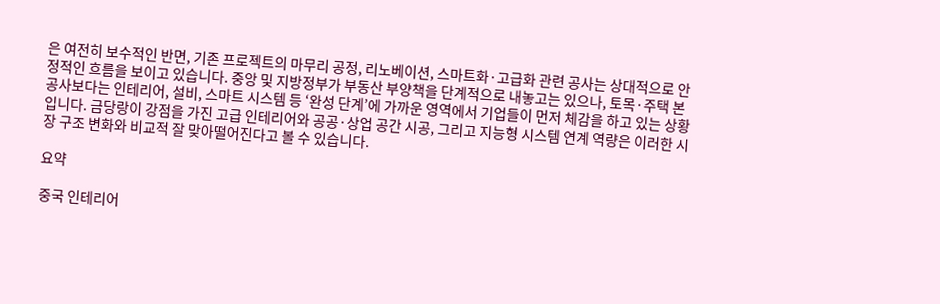은 여전히 보수적인 반면, 기존 프로젝트의 마무리 공정, 리노베이션, 스마트화·고급화 관련 공사는 상대적으로 안정적인 흐름을 보이고 있습니다. 중앙 및 지방정부가 부동산 부양책을 단계적으로 내놓고는 있으나, 토목·주택 본공사보다는 인테리어, 설비, 스마트 시스템 등 ‘완성 단계’에 가까운 영역에서 기업들이 먼저 체감을 하고 있는 상황입니다. 금당랑이 강점을 가진 고급 인테리어와 공공·상업 공간 시공, 그리고 지능형 시스템 연계 역량은 이러한 시장 구조 변화와 비교적 잘 맞아떨어진다고 볼 수 있습니다.

요약

중국 인테리어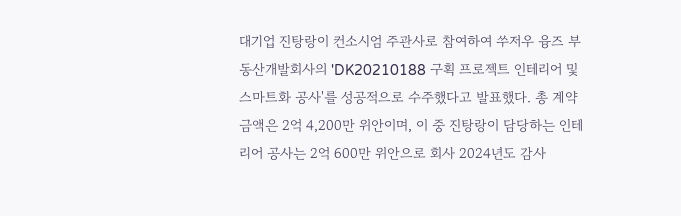대기업 진탕랑이 컨소시엄 주관사로 참여하여 쑤저우 융즈 부동산개발회사의 'DK20210188 구획 프로젝트 인테리어 및 스마트화 공사'를 성공적으로 수주했다고 발표했다. 총 계약금액은 2억 4,200만 위안이며, 이 중 진탕랑이 담당하는 인테리어 공사는 2억 600만 위안으로 회사 2024년도 감사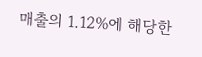매출의 1.12%에 해당한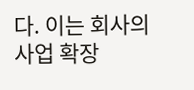다. 이는 회사의 사업 확장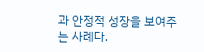과 안정적 성장을 보여주는 사례다.